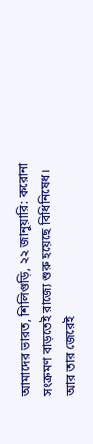আমাদের ভারত, শিলিগুড়ি, ২২ জানুয়ারি: করোনা সংক্রমণ বাড়তেই রাজ্যে শুরু হয়েছে বিধিনিষেধ। আর তার জেরেই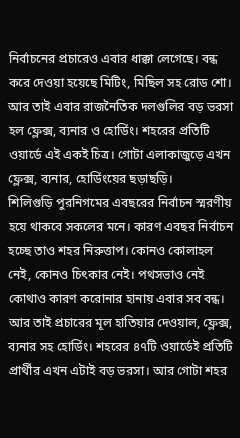নির্বাচনের প্রচারেও এবার ধাক্কা লেগেছে। বন্ধ করে দেওয়া হয়েছে মিটিং, মিছিল সহ রোড শো। আর তাই এবার রাজনৈতিক দলগুলির বড় ভরসা হল ফ্লেক্স, ব্যনার ও হোর্ডিং। শহরের প্রতিটি ওয়ার্ডে এই একই চিত্র। গোটা এলাকাজুড়ে এখন ফ্লেক্স, ব্যনার, হোর্ডিংয়ের ছড়াছড়ি।
শিলিগুড়ি পুরনিগমের এবছরের নির্বাচন স্মরণীয় হয়ে থাকবে সকলের মনে। কারণ এবছর নির্বাচন হচ্ছে তাও শহর নিরুত্তাপ। কোনও কোলাহল নেই, কোনও চিৎকার নেই। পথসভাও নেই কোথাও কারণ করোনার হানায় এবার সব বন্ধ। আর তাই প্রচারের মূল হাতিয়ার দেওয়াল, ফ্লেক্স, ব্যনার সহ হোর্ডিং। শহরের ৪৭টি ওয়ার্ডেই প্রতিটি প্রার্থীর এখন এটাই বড় ভরসা। আর গোটা শহর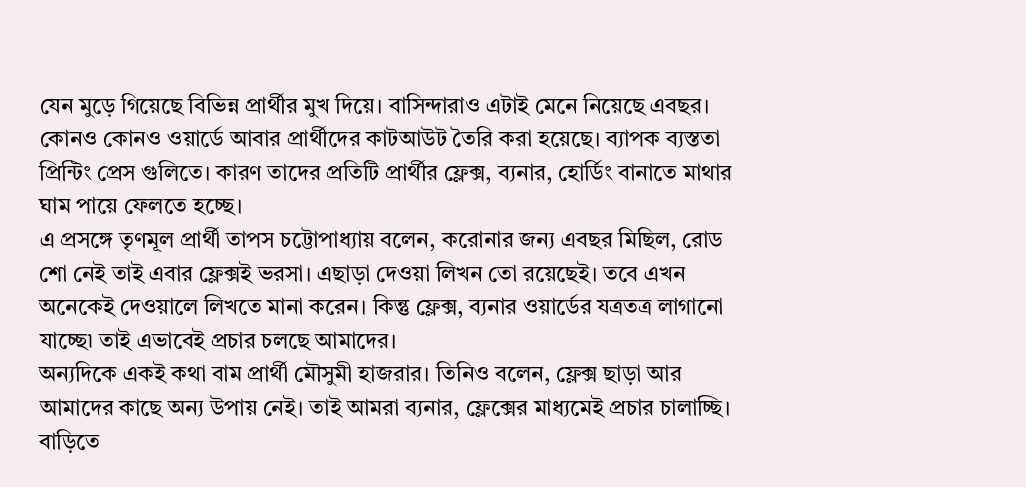যেন মুড়ে গিয়েছে বিভিন্ন প্রার্থীর মুখ দিয়ে। বাসিন্দারাও এটাই মেনে নিয়েছে এবছর। কোনও কোনও ওয়ার্ডে আবার প্রার্থীদের কাটআউট তৈরি করা হয়েছে। ব্যাপক ব্যস্ততা প্রিন্টিং প্রেস গুলিতে। কারণ তাদের প্রতিটি প্রার্থীর ফ্লেক্স, ব্যনার, হোর্ডিং বানাতে মাথার ঘাম পায়ে ফেলতে হচ্ছে।
এ প্রসঙ্গে তৃণমূল প্রার্থী তাপস চট্টোপাধ্যায় বলেন, করোনার জন্য এবছর মিছিল, রোড শো নেই তাই এবার ফ্লেক্সই ভরসা। এছাড়া দেওয়া লিখন তো রয়েছেই। তবে এখন অনেকেই দেওয়ালে লিখতে মানা করেন। কিন্তু ফ্লেক্স, ব্যনার ওয়ার্ডের যত্রতত্র লাগানো যাচ্ছে৷ তাই এভাবেই প্রচার চলছে আমাদের।
অন্যদিকে একই কথা বাম প্রার্থী মৌসুমী হাজরার। তিনিও বলেন, ফ্লেক্স ছাড়া আর আমাদের কাছে অন্য উপায় নেই। তাই আমরা ব্যনার, ফ্লেক্সের মাধ্যমেই প্রচার চালাচ্ছি। বাড়িতে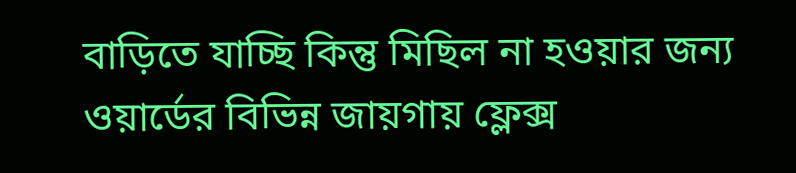বাড়িতে যাচ্ছি কিন্তু মিছিল না হওয়ার জন্য ওয়ার্ডের বিভিন্ন জায়গায় ফ্লেক্স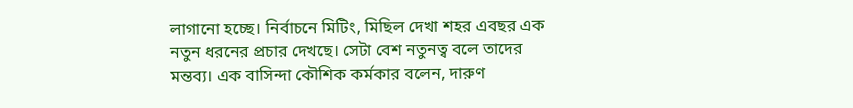লাগানো হচ্ছে। নির্বাচনে মিটিং, মিছিল দেখা শহর এবছর এক নতুন ধরনের প্রচার দেখছে। সেটা বেশ নতুনত্ব বলে তাদের মন্তব্য। এক বাসিন্দা কৌশিক কর্মকার বলেন, দারুণ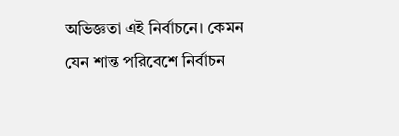অভিজ্ঞতা এই নির্বাচনে। কেমন যেন শান্ত পরিবেশে নির্বাচন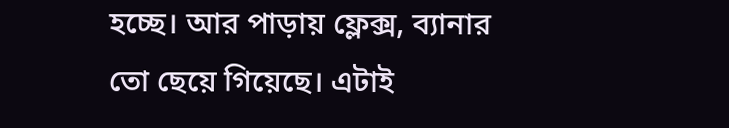হচ্ছে। আর পাড়ায় ফ্লেক্স, ব্যানার তো ছেয়ে গিয়েছে। এটাই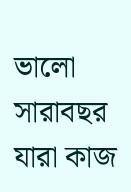ভালো সারাবছর যারা কাজ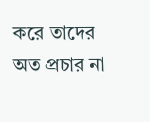করে তাদের অত প্রচার না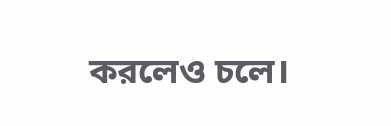করলেও চলে।